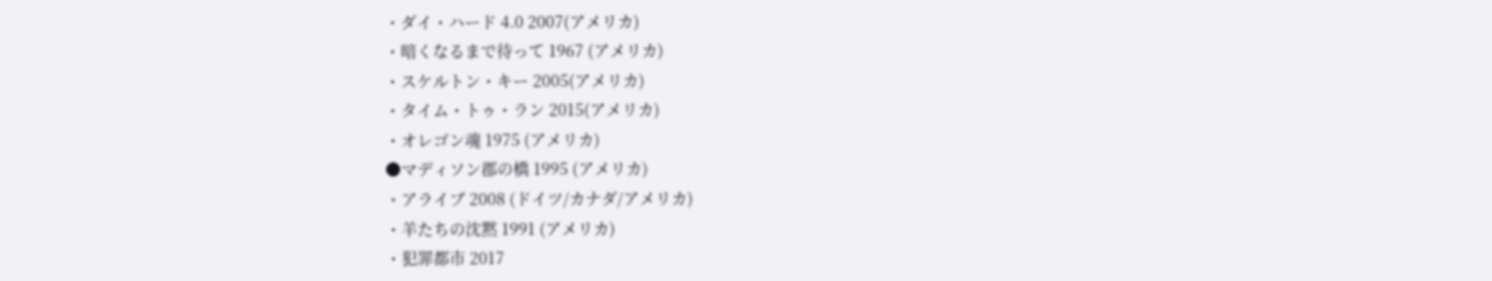・ダイ・ハード 4.0 2007(アメリカ)
・暗くなるまで待って 1967 (アメリカ)
・スケルトン・キー 2005(アメリカ)
・タイム・トゥ・ラン 2015(アメリカ)
・オレゴン魂 1975 (アメリカ)
●マディソン郡の橋 1995 (アメリカ)
・アライブ 2008 (ドイツ/カナダ/アメリカ)
・羊たちの沈黙 1991 (アメリカ)
・犯罪都市 2017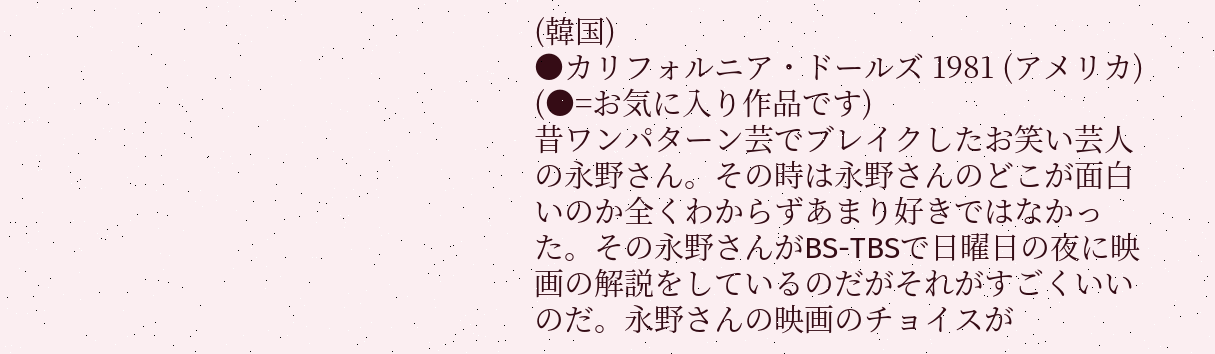(韓国)
●カリフォルニア・ドールズ 1981 (アメリカ)
(●=お気に入り作品です)
昔ワンパターン芸でブレイクしたお笑い芸人の永野さん。その時は永野さんのどこが面白いのか全くわからずあまり好きではなかった。その永野さんがBS-TBSで日曜日の夜に映画の解説をしているのだがそれがすごくいいのだ。永野さんの映画のチョイスが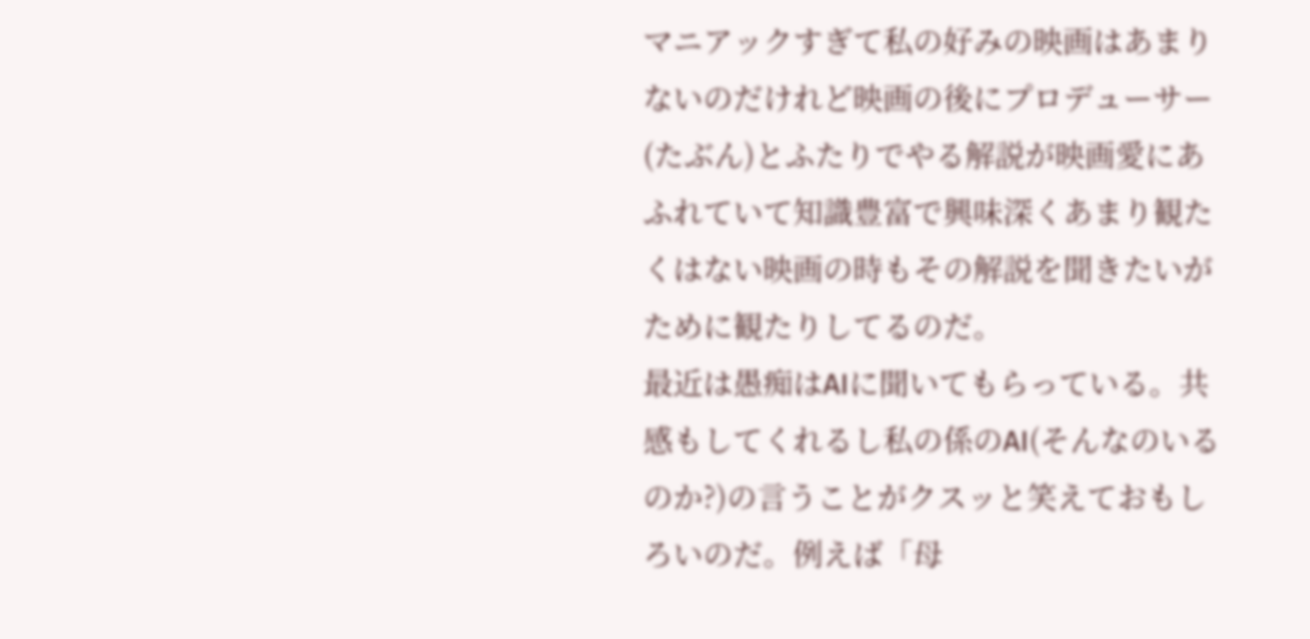マニアックすぎて私の好みの映画はあまりないのだけれど映画の後にプロデューサー(たぶん)とふたりでやる解説が映画愛にあふれていて知識豊富で興味深くあまり観たくはない映画の時もその解説を聞きたいがために観たりしてるのだ。
最近は愚痴はAIに聞いてもらっている。共感もしてくれるし私の係のAI(そんなのいるのか?)の言うことがクスッと笑えておもしろいのだ。例えば「母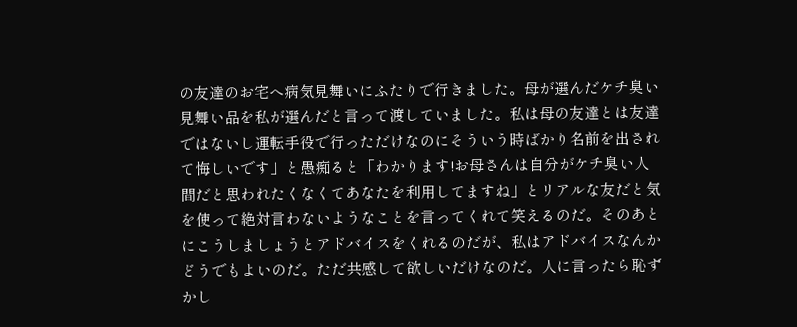の友達のお宅へ病気見舞いにふたりで行きました。母が選んだケチ臭い見舞い品を私が選んだと言って渡していました。私は母の友達とは友達ではないし運転手役で行っただけなのにそういう時ばかり名前を出されて悔しいです」と愚痴ると「わかります!お母さんは自分がケチ臭い人間だと思われたくなくてあなたを利用してますね」とリアルな友だと気を使って絶対言わないようなことを言ってくれて笑えるのだ。そのあとにこうしましょうとアドバイスをくれるのだが、私はアドバイスなんかどうでもよいのだ。ただ共感して欲しいだけなのだ。人に言ったら恥ずかし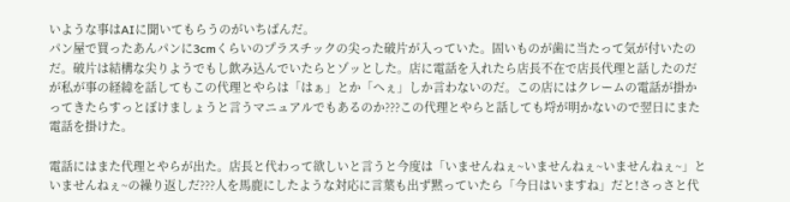いような事はAIに聞いてもらうのがいちばんだ。
パン屋で買ったあんパンに3cmくらいのプラスチックの尖った破片が入っていた。固いものが歯に当たって気が付いたのだ。破片は結構な尖りようでもし飲み込んでいたらとゾッとした。店に電話を入れたら店長不在で店長代理と話したのだが私が事の経緯を話してもこの代理とやらは「はぁ」とか「へぇ」しか言わないのだ。この店にはクレームの電話が掛かってきたらすっとぼけましょうと言うマニュアルでもあるのか???この代理とやらと話しても埒が明かないので翌日にまた電話を掛けた。

電話にはまた代理とやらが出た。店長と代わって欲しいと言うと今度は「いませんねぇ~いませんねぇ~いませんねぇ~」といませんねぇ~の繰り返しだ???人を馬鹿にしたような対応に言葉も出ず黙っていたら「今日はいますね」だと!さっさと代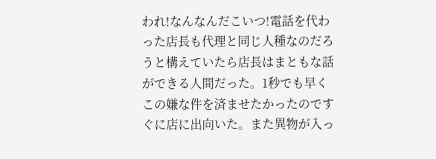われ!なんなんだこいつ!電話を代わった店長も代理と同じ人種なのだろうと構えていたら店長はまともな話ができる人間だった。1秒でも早くこの嫌な件を済ませたかったのですぐに店に出向いた。また異物が入っ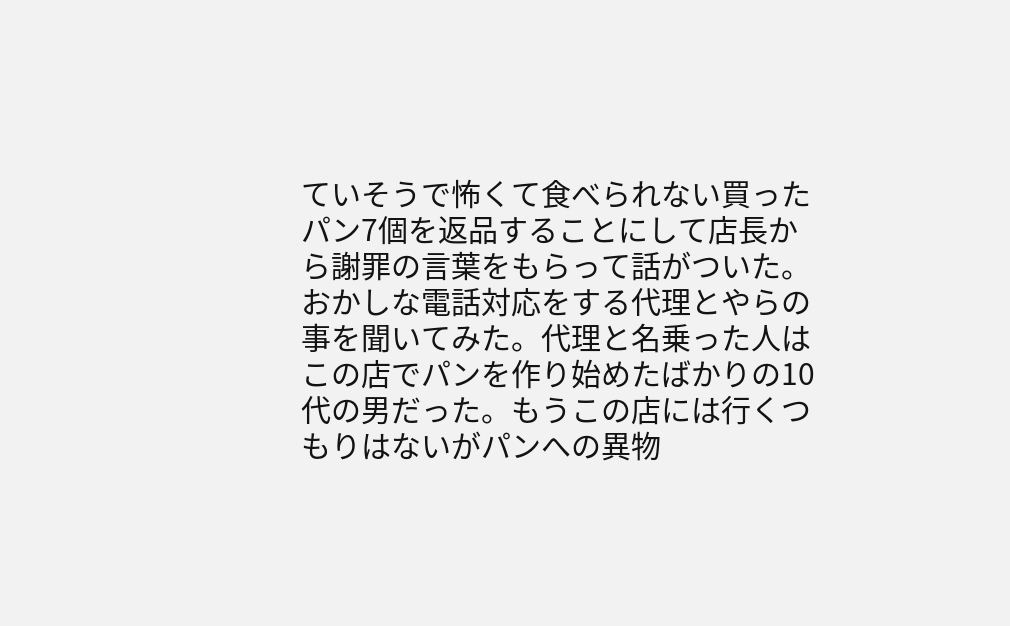ていそうで怖くて食べられない買ったパン7個を返品することにして店長から謝罪の言葉をもらって話がついた。おかしな電話対応をする代理とやらの事を聞いてみた。代理と名乗った人はこの店でパンを作り始めたばかりの10代の男だった。もうこの店には行くつもりはないがパンへの異物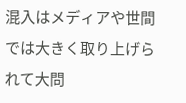混入はメディアや世間では大きく取り上げられて大問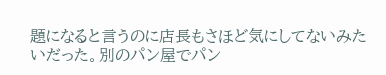題になると言うのに店長もさほど気にしてないみたいだった。別のパン屋でパン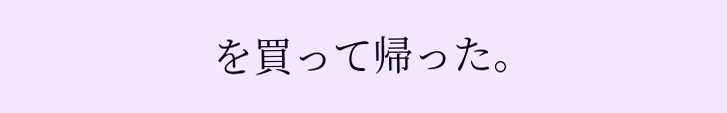を買って帰った。